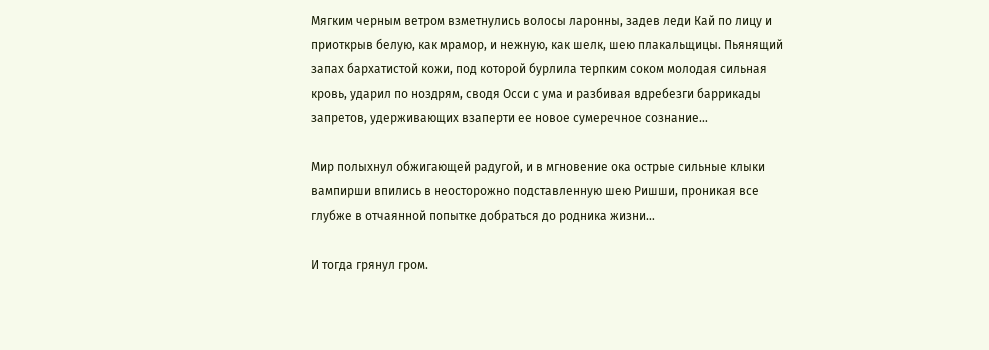Мягким черным ветром взметнулись волосы ларонны, задев леди Кай по лицу и приоткрыв белую, как мрамор, и нежную, как шелк, шею плакальщицы. Пьянящий запах бархатистой кожи, под которой бурлила терпким соком молодая сильная кровь, ударил по ноздрям, сводя Осси с ума и разбивая вдребезги баррикады запретов, удерживающих взаперти ее новое сумеречное сознание…

Мир полыхнул обжигающей радугой, и в мгновение ока острые сильные клыки вампирши впились в неосторожно подставленную шею Ришши, проникая все глубже в отчаянной попытке добраться до родника жизни…

И тогда грянул гром.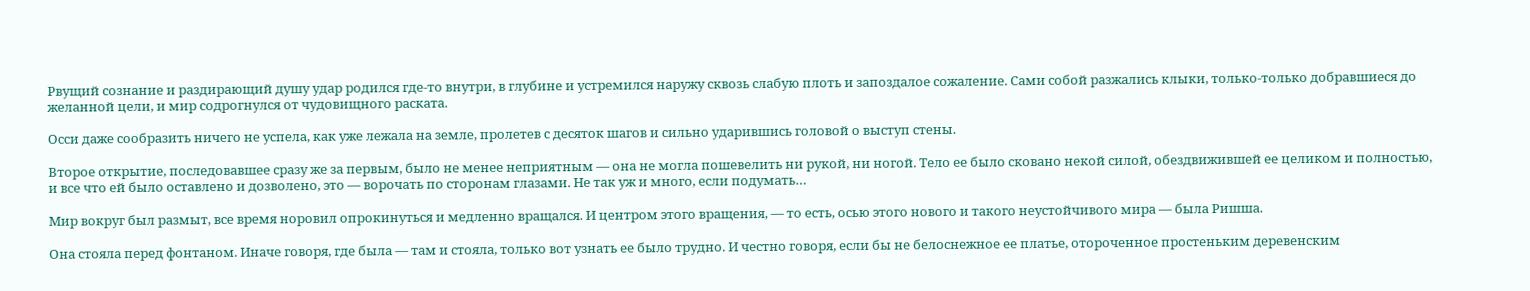Рвущий сознание и раздирающий душу удар родился где-то внутри, в глубине и устремился наружу сквозь слабую плоть и запоздалое сожаление. Сами собой разжались клыки, только-только добравшиеся до желанной цели, и мир содрогнулся от чудовищного раската.

Осси даже сообразить ничего не успела, как уже лежала на земле, пролетев с десяток шагов и сильно ударившись головой о выступ стены.

Второе открытие, последовавшее сразу же за первым, было не менее неприятным — она не могла пошевелить ни рукой, ни ногой. Тело ее было сковано некой силой, обездвижившей ее целиком и полностью, и все что ей было оставлено и дозволено, это — ворочать по сторонам глазами. Не так уж и много, если подумать…

Мир вокруг был размыт, все время норовил опрокинуться и медленно вращался. И центром этого вращения, — то есть, осью этого нового и такого неустойчивого мира — была Ришша.

Она стояла перед фонтаном. Иначе говоря, где была — там и стояла, только вот узнать ее было трудно. И честно говоря, если бы не белоснежное ее платье, отороченное простеньким деревенским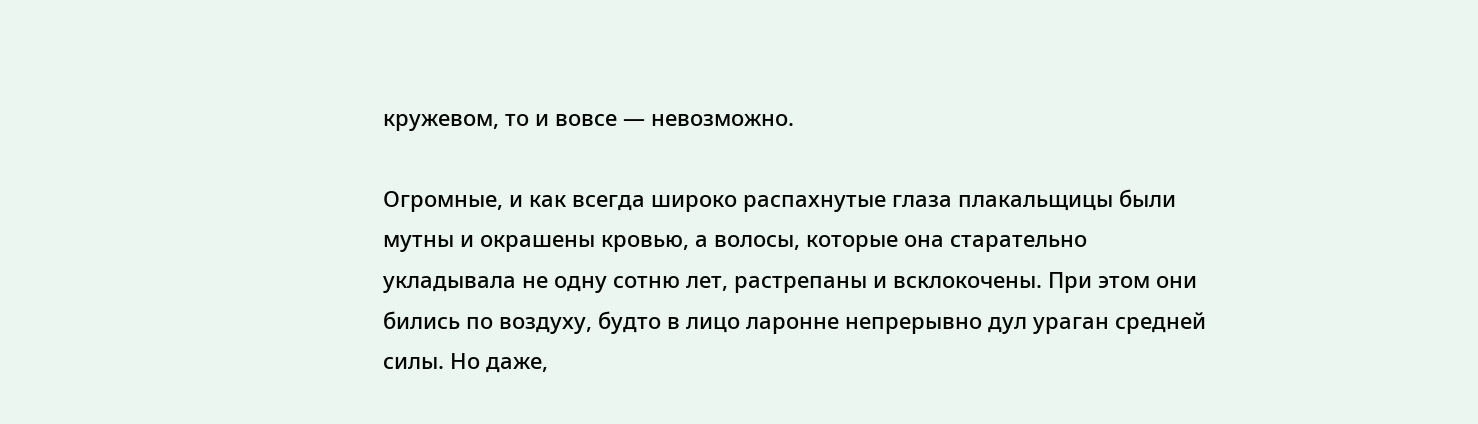кружевом, то и вовсе — невозможно.

Огромные, и как всегда широко распахнутые глаза плакальщицы были мутны и окрашены кровью, а волосы, которые она старательно укладывала не одну сотню лет, растрепаны и всклокочены. При этом они бились по воздуху, будто в лицо ларонне непрерывно дул ураган средней силы. Но даже,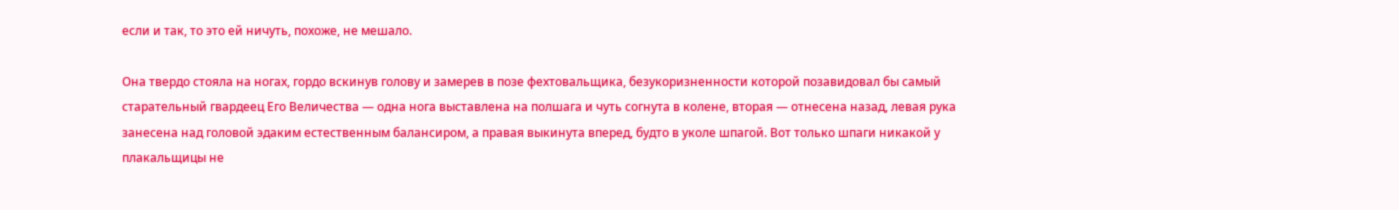если и так, то это ей ничуть, похоже, не мешало.

Она твердо стояла на ногах, гордо вскинув голову и замерев в позе фехтовальщика, безукоризненности которой позавидовал бы самый старательный гвардеец Его Величества — одна нога выставлена на полшага и чуть согнута в колене, вторая — отнесена назад, левая рука занесена над головой эдаким естественным балансиром, а правая выкинута вперед, будто в уколе шпагой. Вот только шпаги никакой у плакальщицы не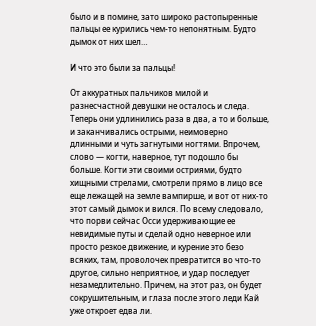было и в помине, зато широко растопыренные пальцы ее курились чем-то непонятным. Будто дымок от них шел…

И что это были за пальцы!

От аккуратных пальчиков милой и разнесчастной девушки не осталось и следа. Теперь они удлинились раза в два, а то и больше, и заканчивались острыми, неимоверно длинными и чуть загнутыми ногтями. Впрочем, слово — когти, наверное, тут подошло бы больше. Когти эти своими остриями, будто хищными стрелами, смотрели прямо в лицо все еще лежащей на земле вампирше, и вот от них-то этот самый дымок и вился. По всему следовало, что порви сейчас Осси удерживающие ее невидимые путы и сделай одно неверное или просто резкое движение, и курение это безо всяких, там, проволочек превратится во что-то другое, сильно неприятное, и удар последует незамедлительно. Причем, на этот раз, он будет сокрушительным, и глаза после этого леди Кай уже откроет едва ли.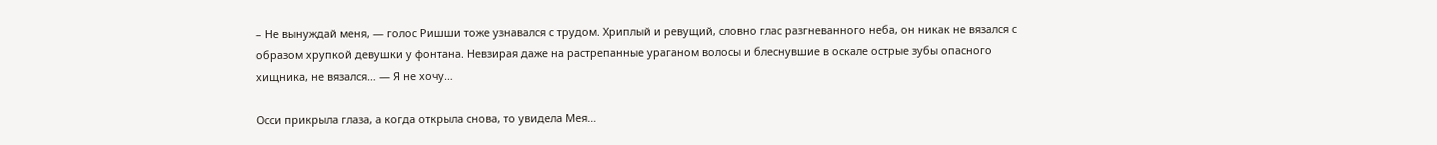– Не вынуждай меня, — голос Ришши тоже узнавался с трудом. Хриплый и ревущий, словно глас разгневанного неба, он никак не вязался с образом хрупкой девушки у фонтана. Невзирая даже на растрепанные ураганом волосы и блеснувшие в оскале острые зубы опасного хищника, не вязался… — Я не хочу…

Осси прикрыла глаза, а когда открыла снова, то увидела Мея…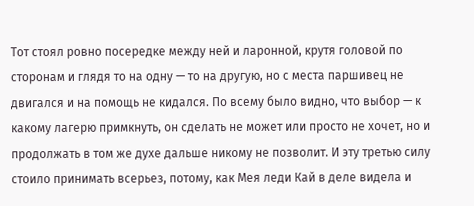Тот стоял ровно посередке между ней и ларонной, крутя головой по сторонам и глядя то на одну — то на другую, но с места паршивец не двигался и на помощь не кидался. По всему было видно, что выбор — к какому лагерю примкнуть, он сделать не может или просто не хочет, но и продолжать в том же духе дальше никому не позволит. И эту третью силу стоило принимать всерьез, потому, как Мея леди Кай в деле видела и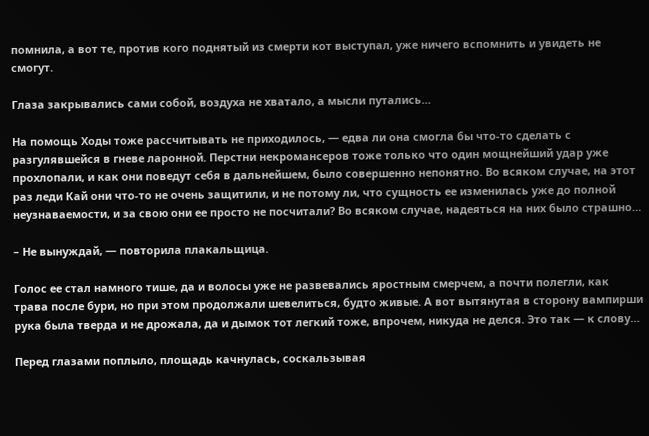помнила, а вот те, против кого поднятый из смерти кот выступал, уже ничего вспомнить и увидеть не смогут.

Глаза закрывались сами собой, воздуха не хватало, а мысли путались…

На помощь Ходы тоже рассчитывать не приходилось, — едва ли она смогла бы что-то сделать с разгулявшейся в гневе ларонной. Перстни некромансеров тоже только что один мощнейший удар уже прохлопали, и как они поведут себя в дальнейшем, было совершенно непонятно. Во всяком случае, на этот раз леди Кай они что-то не очень защитили, и не потому ли, что сущность ее изменилась уже до полной неузнаваемости, и за свою они ее просто не посчитали? Во всяком случае, надеяться на них было страшно…

– Не вынуждай, — повторила плакальщица.

Голос ее стал намного тише, да и волосы уже не развевались яростным смерчем, а почти полегли, как трава после бури, но при этом продолжали шевелиться, будто живые. А вот вытянутая в сторону вампирши рука была тверда и не дрожала, да и дымок тот легкий тоже, впрочем, никуда не делся. Это так — к слову…

Перед глазами поплыло, площадь качнулась, соскальзывая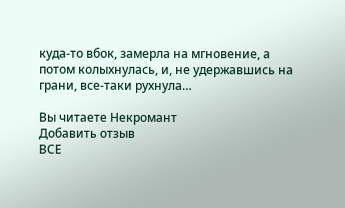куда-то вбок, замерла на мгновение, а потом колыхнулась, и, не удержавшись на грани, все-таки рухнула…

Вы читаете Некромант
Добавить отзыв
ВСЕ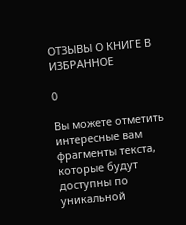ОТЗЫВЫ О КНИГЕ В ИЗБРАННОЕ

0

Вы можете отметить интересные вам фрагменты текста, которые будут доступны по уникальной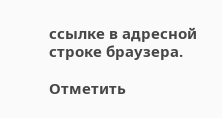ссылке в адресной строке браузера.

Отметить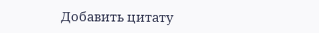Добавить цитату